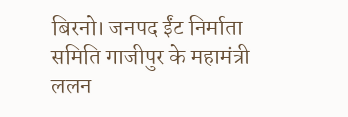बिरनो। जनपद ईंट निर्माता समिति गाजीपुर के महामंत्री ललन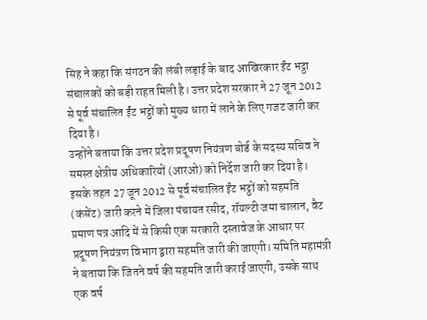सिंह ने कहा कि संगठन की लंबी लड़ाई के बाद आखिरकार ईंट भट्ठा संचालकों को बड़ी राहत मिली है। उत्तर प्रदेश सरकार ने 27 जून 2012 से पूर्व संचालित ईंट भट्ठों को मुख्य धारा में लाने के लिए गजट जारी कर दिया है।
उन्होंने बताया कि उत्तर प्रदेश प्रदूषण नियंत्रण बोर्ड के सदस्य सचिव ने समस्त क्षेत्रीय अधिकारियों (आरओ) को निर्देश जारी कर दिया है। इसके तहत 27 जून 2012 से पूर्व संचालित ईंट भट्ठों को सहमति (कंसेंट) जारी करने में जिला पंचायत रसीद, रॉयल्टी जमा चालान, वैट प्रमाण पत्र आदि में से किसी एक सरकारी दस्तावेज के आधार पर प्रदूषण नियंत्रण विभाग द्वारा सहमति जारी की जाएगी। समिति महामंत्री ने बताया कि जितने वर्ष की सहमति जारी कराई जाएगी, उसके साथ एक वर्ष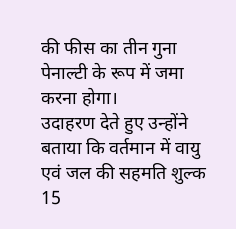की फीस का तीन गुना पेनाल्टी के रूप में जमा करना होगा।
उदाहरण देते हुए उन्होंने बताया कि वर्तमान में वायु एवं जल की सहमति शुल्क 15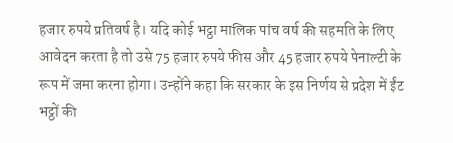हजार रुपये प्रतिवर्ष है। यदि कोई भट्ठा मालिक पांच वर्ष की सहमति के लिए आवेदन करता है तो उसे 75 हजार रुपये फीस और 45 हजार रुपये पेनाल्टी के रूप में जमा करना होगा। उन्होंने कहा कि सरकार के इस निर्णय से प्रदेश में ईंट भट्ठों की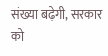संख्या बढ़ेगी, सरकार को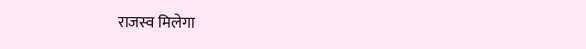राजस्व मिलेगा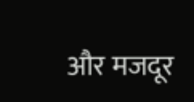और मजदूर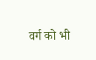वर्ग को भी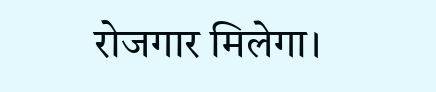रोजगार मिलेगा।